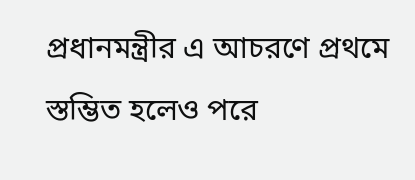প্রধানমন্ত্রীর এ আচরণে প্রথমে স্তম্ভিত হলেও পরে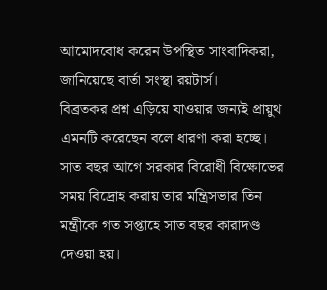আমোদবোধ করেন উপস্থিত সাংবাদিকরা, জানিয়েছে বার্তা সংস্থা রয়টার্স।
বিব্রতকর প্রশ্ন এড়িয়ে যাওয়ার জন্যই প্রায়ুথ এমনটি করেছেন বলে ধারণা করা হচ্ছে।
সাত বছর আগে সরকার বিরোধী বিক্ষোভের সময় বিদ্রোহ করায় তার মন্ত্রিসভার তিন মন্ত্রীকে গত সপ্তাহে সাত বছর কারাদণ্ড দেওয়া হয়।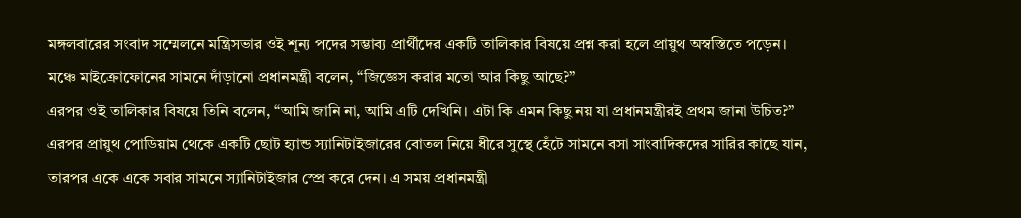মঙ্গলবারের সংবাদ সম্মেলনে মন্ত্রিসভার ওই শূন্য পদের সম্ভাব্য প্রার্থীদের একটি তালিকার বিষয়ে প্রশ্ন করা হলে প্রায়ুথ অস্বস্তিতে পড়েন।
মঞ্চে মাইক্রোফোনের সামনে দাঁড়ানো প্রধানমন্ত্রী বলেন, “জিজ্ঞেস করার মতো আর কিছু আছে?”
এরপর ওই তালিকার বিষয়ে তিনি বলেন, “আমি জানি না, আমি এটি দেখিনি। এটা কি এমন কিছু নয় যা প্রধানমন্ত্রীরই প্রথম জানা উচিত?”
এরপর প্রায়ুথ পোডিয়াম থেকে একটি ছোট হ্যান্ড স্যানিটাইজারের বোতল নিয়ে ধীরে সুস্থে হেঁটে সামনে বসা সাংবাদিকদের সারির কাছে যান, তারপর একে একে সবার সামনে স্যানিটাইজার স্প্রে করে দেন। এ সময় প্রধানমন্ত্রী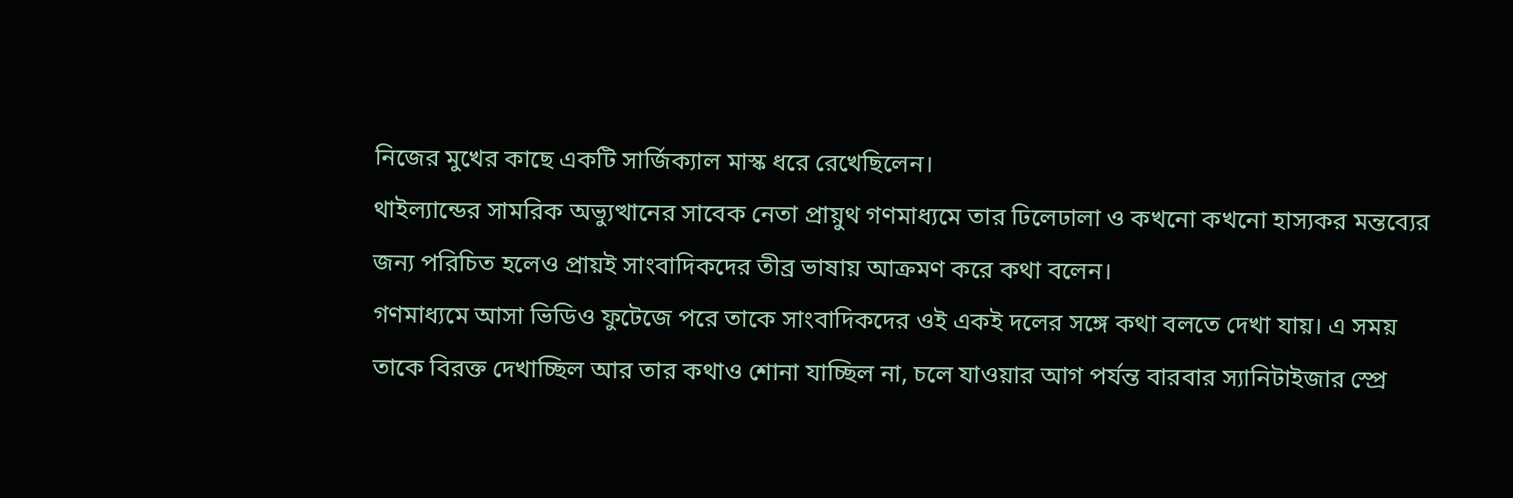নিজের মুখের কাছে একটি সার্জিক্যাল মাস্ক ধরে রেখেছিলেন।
থাইল্যান্ডের সামরিক অভ্যুত্থানের সাবেক নেতা প্রায়ুথ গণমাধ্যমে তার ঢিলেঢালা ও কখনো কখনো হাস্যকর মন্তব্যের জন্য পরিচিত হলেও প্রায়ই সাংবাদিকদের তীব্র ভাষায় আক্রমণ করে কথা বলেন।
গণমাধ্যমে আসা ভিডিও ফুটেজে পরে তাকে সাংবাদিকদের ওই একই দলের সঙ্গে কথা বলতে দেখা যায়। এ সময় তাকে বিরক্ত দেখাচ্ছিল আর তার কথাও শোনা যাচ্ছিল না, চলে যাওয়ার আগ পর্যন্ত বারবার স্যানিটাইজার স্প্রে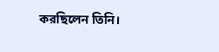করছিলেন তিনি।